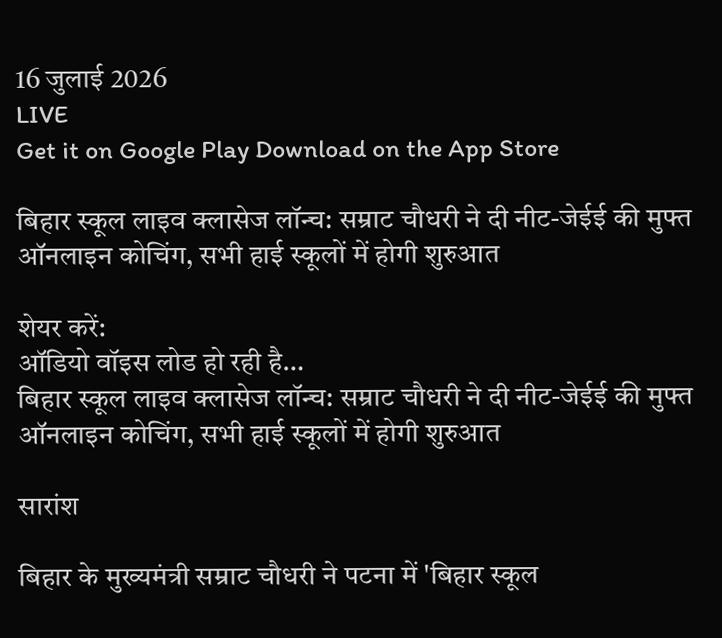16 जुलाई 2026
LIVE
Get it on Google Play Download on the App Store

बिहार स्कूल लाइव क्लासेज लॉन्च: सम्राट चौधरी ने दी नीट-जेईई की मुफ्त ऑनलाइन कोचिंग, सभी हाई स्कूलों में होगी शुरुआत

शेयर करें:
ऑडियो वॉइस लोड हो रही है…
बिहार स्कूल लाइव क्लासेज लॉन्च: सम्राट चौधरी ने दी नीट-जेईई की मुफ्त ऑनलाइन कोचिंग, सभी हाई स्कूलों में होगी शुरुआत

सारांश

बिहार के मुख्यमंत्री सम्राट चौधरी ने पटना में 'बिहार स्कूल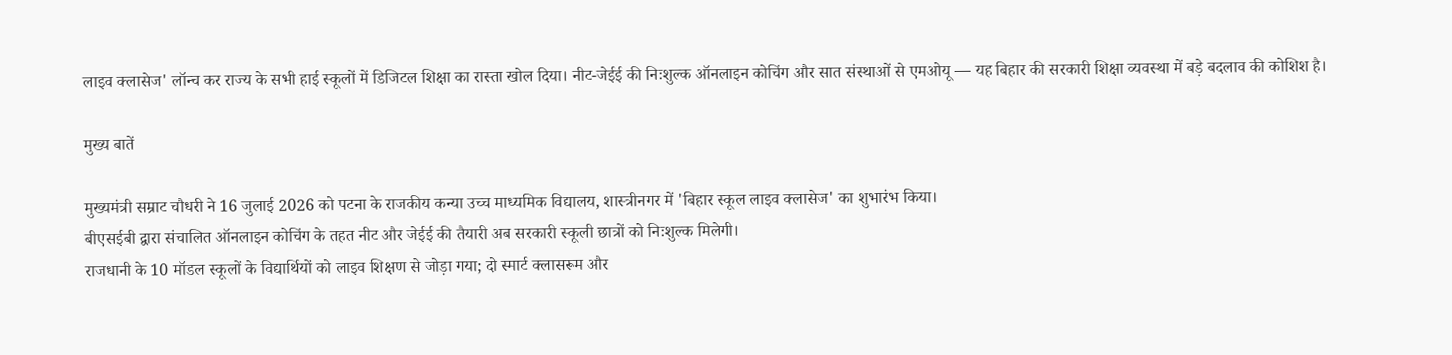लाइव क्लासेज' लॉन्च कर राज्य के सभी हाई स्कूलों में डिजिटल शिक्षा का रास्ता खोल दिया। नीट-जेईई की निःशुल्क ऑनलाइन कोचिंग और सात संस्थाओं से एमओयू — यह बिहार की सरकारी शिक्षा व्यवस्था में बड़े बदलाव की कोशिश है।

मुख्य बातें

मुख्यमंत्री सम्राट चौधरी ने 16 जुलाई 2026 को पटना के राजकीय कन्या उच्च माध्यमिक विद्यालय, शास्त्रीनगर में 'बिहार स्कूल लाइव क्लासेज' का शुभारंभ किया।
बीएसईबी द्वारा संचालित ऑनलाइन कोचिंग के तहत नीट और जेईई की तैयारी अब सरकारी स्कूली छात्रों को निःशुल्क मिलेगी।
राजधानी के 10 मॉडल स्कूलों के विद्यार्थियों को लाइव शिक्षण से जोड़ा गया; दो स्मार्ट क्लासरूम और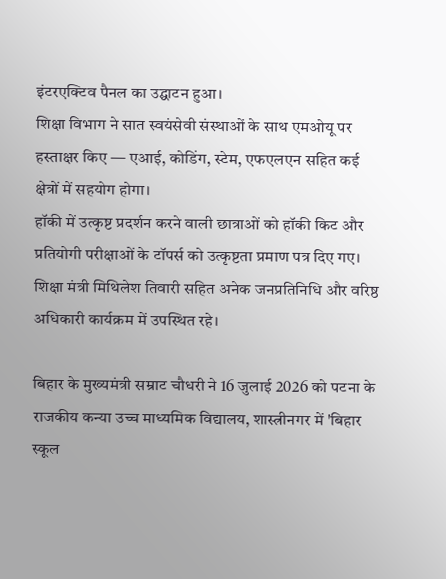इंटरएक्टिव पैनल का उद्घाटन हुआ।
शिक्षा विभाग ने सात स्वयंसेवी संस्थाओं के साथ एमओयू पर हस्ताक्षर किए — एआई, कोडिंग, स्टेम, एफएलएन सहित कई क्षेत्रों में सहयोग होगा।
हॉकी में उत्कृष्ट प्रदर्शन करने वाली छात्राओं को हॉकी किट और प्रतियोगी परीक्षाओं के टॉपर्स को उत्कृष्टता प्रमाण पत्र दिए गए।
शिक्षा मंत्री मिथिलेश तिवारी सहित अनेक जनप्रतिनिधि और वरिष्ठ अधिकारी कार्यक्रम में उपस्थित रहे।

बिहार के मुख्यमंत्री सम्राट चौधरी ने 16 जुलाई 2026 को पटना के राजकीय कन्या उच्च माध्यमिक विद्यालय, शास्त्रीनगर में 'बिहार स्कूल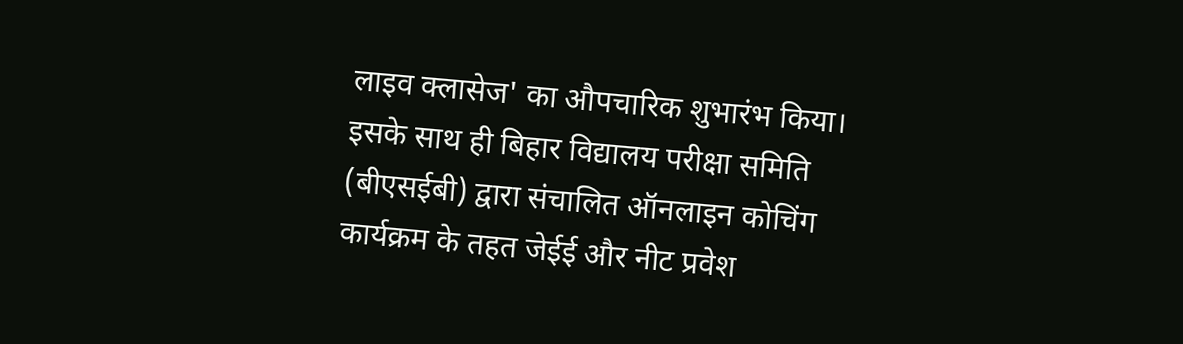लाइव क्लासेज' का औपचारिक शुभारंभ किया। इसके साथ ही बिहार विद्यालय परीक्षा समिति (बीएसईबी) द्वारा संचालित ऑनलाइन कोचिंग कार्यक्रम के तहत जेईई और नीट प्रवेश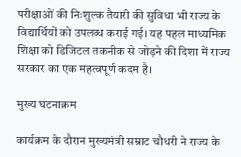परीक्षाओं की निःशुल्क तैयारी की सुविधा भी राज्य के विद्यार्थियों को उपलब्ध कराई गई। यह पहल माध्यमिक शिक्षा को डिजिटल तकनीक से जोड़ने की दिशा में राज्य सरकार का एक महत्वपूर्ण कदम है।

मुख्य घटनाक्रम

कार्यक्रम के दौरान मुख्यमंत्री सम्राट चौधरी ने राज्य के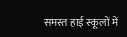समस्त हाई स्कूलों में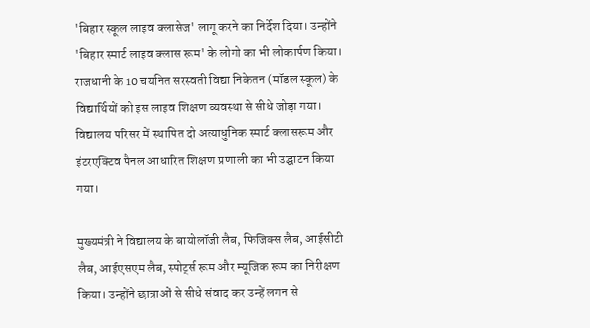'बिहार स्कूल लाइव क्लासेज' लागू करने का निर्देश दिया। उन्होंने 'बिहार स्मार्ट लाइव क्लास रूम' के लोगो का भी लोकार्पण किया। राजधानी के 10 चयनित सरस्वती विद्या निकेतन (मॉडल स्कूल) के विद्यार्थियों को इस लाइव शिक्षण व्यवस्था से सीधे जोड़ा गया। विद्यालय परिसर में स्थापित दो अत्याधुनिक स्मार्ट क्लासरूम और इंटरएक्टिव पैनल आधारित शिक्षण प्रणाली का भी उद्घाटन किया गया।

मुख्यमंत्री ने विद्यालय के बायोलॉजी लैब, फिजिक्स लैब, आईसीटी लैब, आईएसएम लैब, स्पोर्ट्स रूम और म्यूजिक रूम का निरीक्षण किया। उन्होंने छात्राओं से सीधे संवाद कर उन्हें लगन से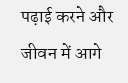पढ़ाई करने और जीवन में आगे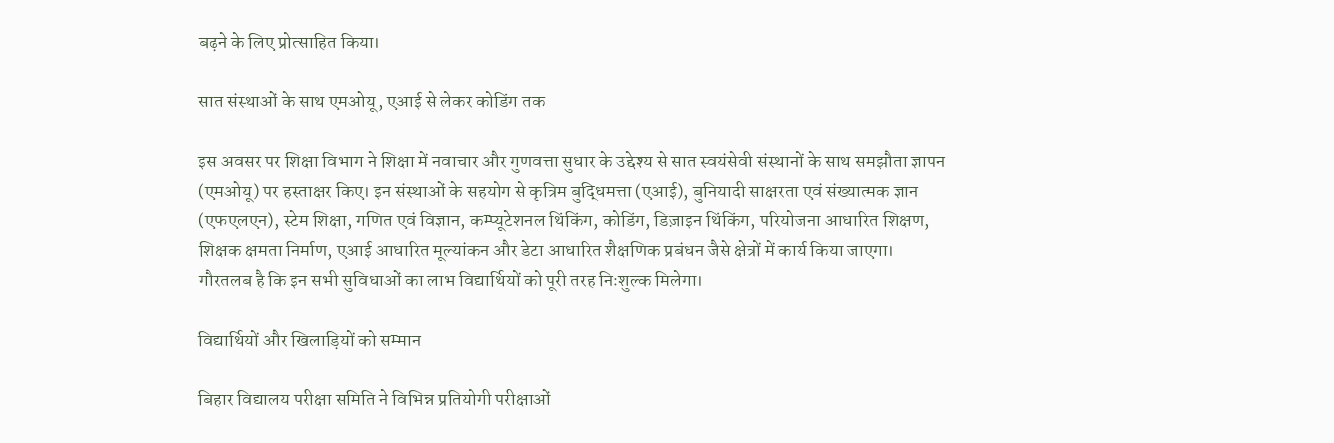बढ़ने के लिए प्रोत्साहित किया।

सात संस्थाओं के साथ एमओयू, एआई से लेकर कोडिंग तक

इस अवसर पर शिक्षा विभाग ने शिक्षा में नवाचार और गुणवत्ता सुधार के उद्देश्य से सात स्वयंसेवी संस्थानों के साथ समझौता ज्ञापन (एमओयू) पर हस्ताक्षर किए। इन संस्थाओं के सहयोग से कृत्रिम बुद्धिमत्ता (एआई), बुनियादी साक्षरता एवं संख्यात्मक ज्ञान (एफएलएन), स्टेम शिक्षा, गणित एवं विज्ञान, कम्प्यूटेशनल थिंकिंग, कोडिंग, डिज़ाइन थिंकिंग, परियोजना आधारित शिक्षण, शिक्षक क्षमता निर्माण, एआई आधारित मूल्यांकन और डेटा आधारित शैक्षणिक प्रबंधन जैसे क्षेत्रों में कार्य किया जाएगा। गौरतलब है कि इन सभी सुविधाओं का लाभ विद्यार्थियों को पूरी तरह निःशुल्क मिलेगा।

विद्यार्थियों और खिलाड़ियों को सम्मान

बिहार विद्यालय परीक्षा समिति ने विभिन्न प्रतियोगी परीक्षाओं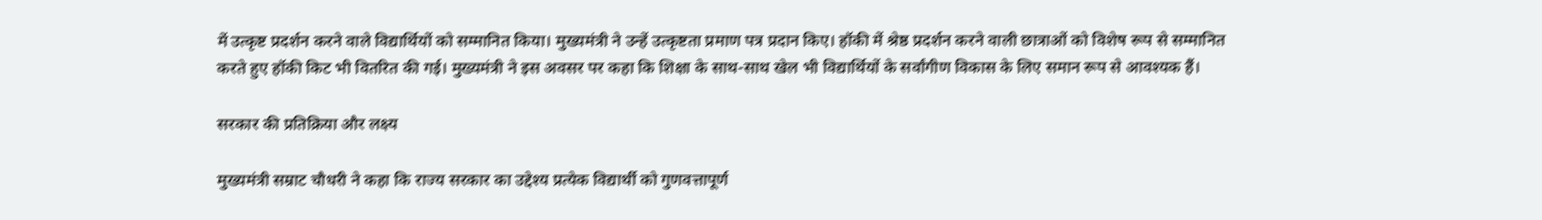में उत्कृष्ट प्रदर्शन करने वाले विद्यार्थियों को सम्मानित किया। मुख्यमंत्री ने उन्हें उत्कृष्टता प्रमाण पत्र प्रदान किए। हॉकी में श्रेष्ठ प्रदर्शन करने वाली छात्राओं को विशेष रूप से सम्मानित करते हुए हॉकी किट भी वितरित की गई। मुख्यमंत्री ने इस अवसर पर कहा कि शिक्षा के साथ-साथ खेल भी विद्यार्थियों के सर्वांगीण विकास के लिए समान रूप से आवश्यक हैं।

सरकार की प्रतिक्रिया और लक्ष्य

मुख्यमंत्री सम्राट चौधरी ने कहा कि राज्य सरकार का उद्देश्य प्रत्येक विद्यार्थी को गुणवत्तापूर्ण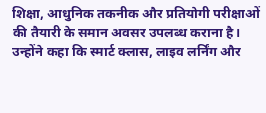शिक्षा, आधुनिक तकनीक और प्रतियोगी परीक्षाओं की तैयारी के समान अवसर उपलब्ध कराना है। उन्होंने कहा कि स्मार्ट क्लास, लाइव लर्निंग और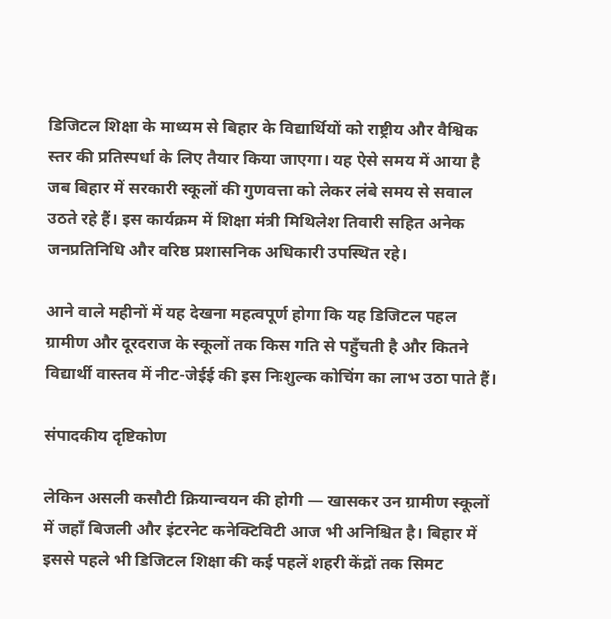डिजिटल शिक्षा के माध्यम से बिहार के विद्यार्थियों को राष्ट्रीय और वैश्विक स्तर की प्रतिस्पर्धा के लिए तैयार किया जाएगा। यह ऐसे समय में आया है जब बिहार में सरकारी स्कूलों की गुणवत्ता को लेकर लंबे समय से सवाल उठते रहे हैं। इस कार्यक्रम में शिक्षा मंत्री मिथिलेश तिवारी सहित अनेक जनप्रतिनिधि और वरिष्ठ प्रशासनिक अधिकारी उपस्थित रहे।

आने वाले महीनों में यह देखना महत्वपूर्ण होगा कि यह डिजिटल पहल ग्रामीण और दूरदराज के स्कूलों तक किस गति से पहुँचती है और कितने विद्यार्थी वास्तव में नीट-जेईई की इस निःशुल्क कोचिंग का लाभ उठा पाते हैं।

संपादकीय दृष्टिकोण

लेकिन असली कसौटी क्रियान्वयन की होगी — खासकर उन ग्रामीण स्कूलों में जहाँ बिजली और इंटरनेट कनेक्टिविटी आज भी अनिश्चित है। बिहार में इससे पहले भी डिजिटल शिक्षा की कई पहलें शहरी केंद्रों तक सिमट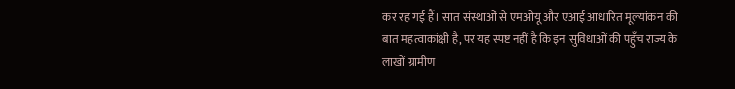कर रह गई हैं। सात संस्थाओं से एमओयू और एआई आधारित मूल्यांकन की बात महत्वाकांक्षी है, पर यह स्पष्ट नहीं है कि इन सुविधाओं की पहुँच राज्य के लाखों ग्रामीण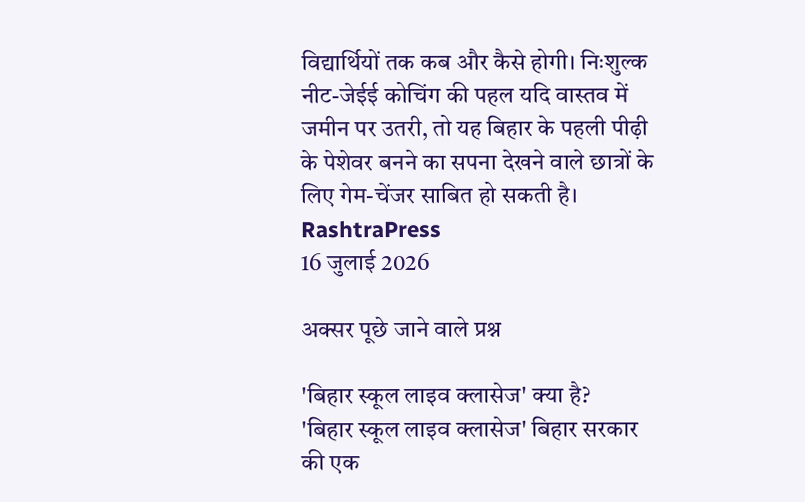विद्यार्थियों तक कब और कैसे होगी। निःशुल्क नीट-जेईई कोचिंग की पहल यदि वास्तव में जमीन पर उतरी, तो यह बिहार के पहली पीढ़ी के पेशेवर बनने का सपना देखने वाले छात्रों के लिए गेम-चेंजर साबित हो सकती है।
RashtraPress
16 जुलाई 2026

अक्सर पूछे जाने वाले प्रश्न

'बिहार स्कूल लाइव क्लासेज' क्या है?
'बिहार स्कूल लाइव क्लासेज' बिहार सरकार की एक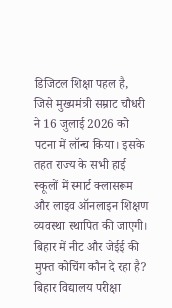डिजिटल शिक्षा पहल है, जिसे मुख्यमंत्री सम्राट चौधरी ने 16 जुलाई 2026 को पटना में लॉन्च किया। इसके तहत राज्य के सभी हाई स्कूलों में स्मार्ट क्लासरूम और लाइव ऑनलाइन शिक्षण व्यवस्था स्थापित की जाएगी।
बिहार में नीट और जेईई की मुफ्त कोचिंग कौन दे रहा है?
बिहार विद्यालय परीक्षा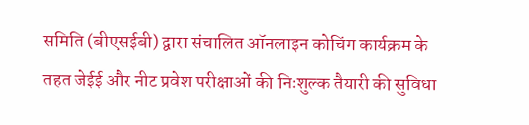समिति (बीएसईबी) द्वारा संचालित ऑनलाइन कोचिंग कार्यक्रम के तहत जेईई और नीट प्रवेश परीक्षाओं की निःशुल्क तैयारी की सुविधा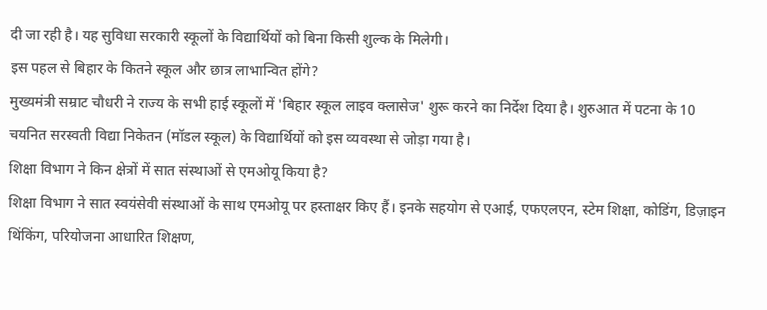दी जा रही है। यह सुविधा सरकारी स्कूलों के विद्यार्थियों को बिना किसी शुल्क के मिलेगी।
इस पहल से बिहार के कितने स्कूल और छात्र लाभान्वित होंगे?
मुख्यमंत्री सम्राट चौधरी ने राज्य के सभी हाई स्कूलों में 'बिहार स्कूल लाइव क्लासेज' शुरू करने का निर्देश दिया है। शुरुआत में पटना के 10 चयनित सरस्वती विद्या निकेतन (मॉडल स्कूल) के विद्यार्थियों को इस व्यवस्था से जोड़ा गया है।
शिक्षा विभाग ने किन क्षेत्रों में सात संस्थाओं से एमओयू किया है?
शिक्षा विभाग ने सात स्वयंसेवी संस्थाओं के साथ एमओयू पर हस्ताक्षर किए हैं। इनके सहयोग से एआई, एफएलएन, स्टेम शिक्षा, कोडिंग, डिज़ाइन थिंकिंग, परियोजना आधारित शिक्षण,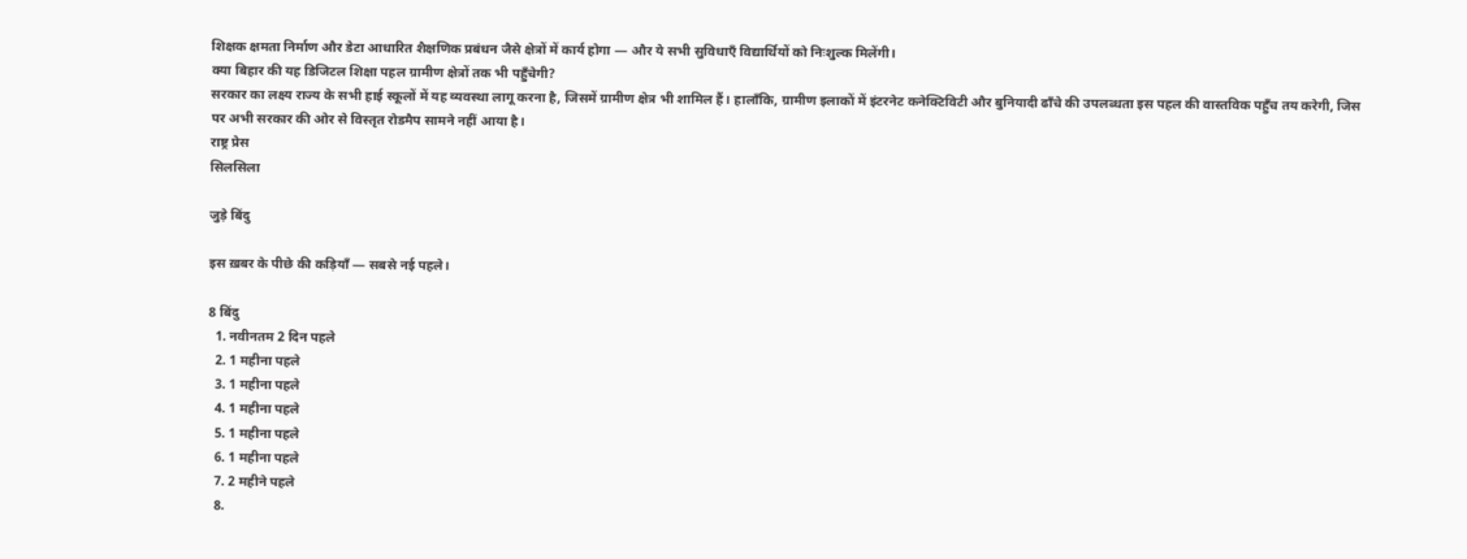शिक्षक क्षमता निर्माण और डेटा आधारित शैक्षणिक प्रबंधन जैसे क्षेत्रों में कार्य होगा — और ये सभी सुविधाएँ विद्यार्थियों को निःशुल्क मिलेंगी।
क्या बिहार की यह डिजिटल शिक्षा पहल ग्रामीण क्षेत्रों तक भी पहुँचेगी?
सरकार का लक्ष्य राज्य के सभी हाई स्कूलों में यह व्यवस्था लागू करना है, जिसमें ग्रामीण क्षेत्र भी शामिल हैं। हालाँकि, ग्रामीण इलाकों में इंटरनेट कनेक्टिविटी और बुनियादी ढाँचे की उपलब्धता इस पहल की वास्तविक पहुँच तय करेगी, जिस पर अभी सरकार की ओर से विस्तृत रोडमैप सामने नहीं आया है।
राष्ट्र प्रेस
सिलसिला

जुड़े बिंदु

इस ख़बर के पीछे की कड़ियाँ — सबसे नई पहले।

8 बिंदु
  1. नवीनतम 2 दिन पहले
  2. 1 महीना पहले
  3. 1 महीना पहले
  4. 1 महीना पहले
  5. 1 महीना पहले
  6. 1 महीना पहले
  7. 2 महीने पहले
  8.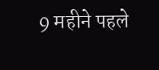9 महीने पहले